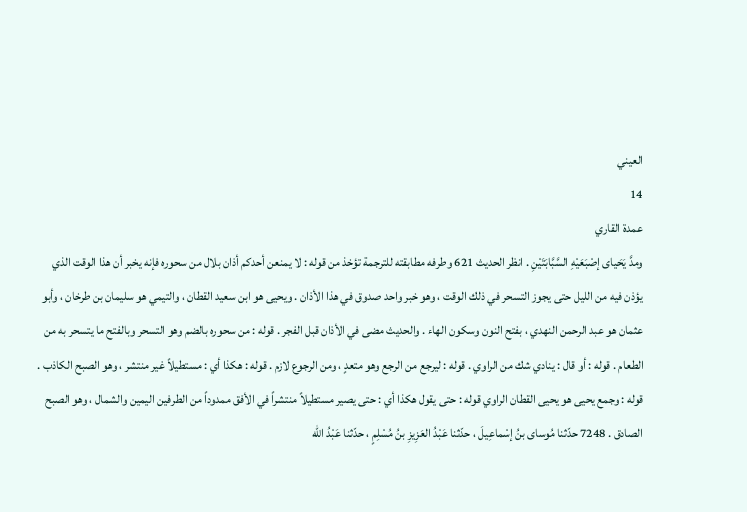العيني
14
عمدة القاري
ومدَّ يَحَياى إصْبَعَيْهِ السَّبَّابَتَيْنِ . انظر الحديث 621 وطرفه مطابقته للترجمة تؤخذ من قوله : لا يمنعن أحدكم أذان بلال من سحوره فإنه يخبر أن هذا الوقت الذي يؤذن فيه من الليل حتى يجوز التسحر في ذلك الوقت ، وهو خبر واحد صدوق في هذا الأذان . ويحيى هو ابن سعيد القطان ، والتيمي هو سليمان بن طرخان ، وأبو عثمان هو عبد الرحمن النهدي ، بفتح النون وسكون الهاء . والحديث مضى في الأذان قبل الفجر . قوله : من سحوره بالضم وهو التسحر وبالفتح ما يتسحر به من الطعام . قوله : أو قال : ينادي شك من الراوي . قوله : ليرجع من الرجع وهو متعدٍ ، ومن الرجوع لازم . قوله : هكذا أي : مستطيلاً غير منتشر ، وهو الصبح الكاذب . قوله : وجمع يحيى هو يحيى القطان الراوي قوله : حتى يقول هكذا أي : حتى يصير مستطيلاً منتشراً في الأفق ممدوداً من الطرفين اليمين والشمال ، وهو الصبح الصادق . 7248 حدّثنا مُوساى بنُ إسْماعِيلَ ، حدّثنا عَبْدُ العَزِيزِ بنُ مُسْلِمٍ ، حدّثنا عَبْدُ الله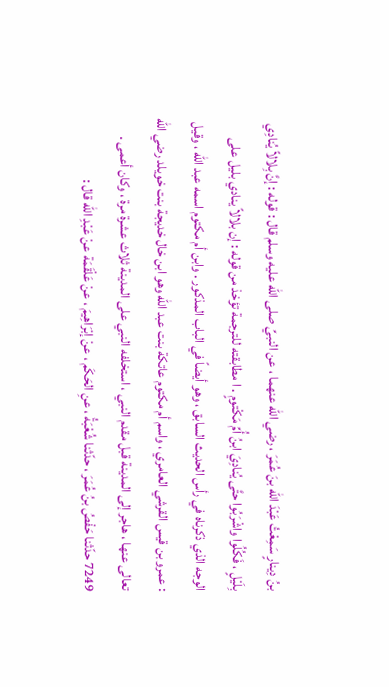بنُ دِينارٍ سَمِعْتُ عَبْدَ الله بنَ عُمَرَ ، رضي الله عنهما ، عن النبيِّ صلى الله عليه وسلم قال : قوله : إنَّ بِلالاً يُنادِي بِلَيْلٍ ، فَكُلُوا واشْرَبُوا حتَّى يُنادِيَ ابنُ أُمِّ مَكْتومٍ . ا مطابقته للترجمة تؤخذ من قوله : إن بلالاً ينادي بليل على الوجه الذي ذكرناه في رأس الحديث السابق ، وهو أيضاً في الباب المذكور . وابن أم مكتوم اسمه عبد الله ، وقيل : عمرو بن قيس القرشي العامري ، واسم أم مكتوم عاتكة بنت عبد الله وهو ابن خال خديجة بنت خويلد رضي الله تعالى عنها ، هاجر إلى المدينة قبل مقدم النبي ، استخلفه النبي على المدينة ثلاث عشرة مرة ، وكان أعمى . 7249 حدّثنا حَفْصُ بنُ عُمَرَ ، حدّثنا شُعْبَةُ ، عنِ الحَكَم ، عنْ إبْرَاهِيمَ ، عنْ عَلْقَمَة عنْ عَبْدِ الله قال :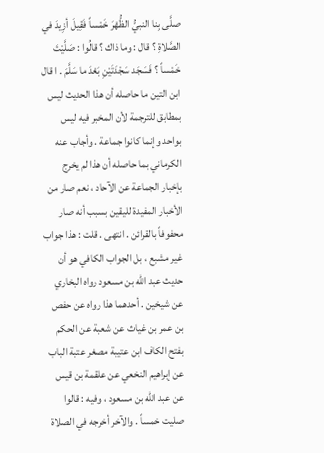صلَّى بِنا النبيُّ الظُّهْرَ خَمْساً فَقِيلَ أزِيدَ في الصَّلاةِ ؟ قال : وما ذاك ؟ قالُوا : صَلَّيْتَ خَمْساً ؟ فَسَجَد سَجْدَتَيْنِ بَعْدَ ما سَلَّمَ . ا قال ابن التين ما حاصله أن هذا الحديث ليس بمطابق للترجمة لأن المخبر فيه ليس بواحد وإنما كانوا جماعة . وأجاب عنه الكرماني بما حاصله أن هذا لم يخرج بإخبار الجماعة عن الآحاد ، نعم صار من الأخبار المفيدة لليقين بسبب أنه صار محفوفاً بالقرائن . انتهى . قلت : هذا جواب غير مشبع ، بل الجواب الكافي هو أن حديث عبد الله بن مسعود رواه البخاري عن شيخين . أحدهما هذا رواه عن حفص بن عمر بن غياث عن شعبة عن الحكم بفتح الكاف ابن عتيبة مصغر عتبة الباب عن إبراهيم النخعي عن علقمة بن قيس عن عبد الله بن مسعود ، وفيه : قالوا صليت خمساً . والآخر أخرجه في الصلاة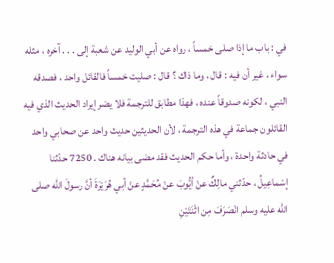في : باب ما إذا صلى خمساً ، رواه عن أبي الوليد عن شعبة إلى . . . آخره ، مثله سواء ، غير أن فيه : قال ، وما ذاك ؟ قال : صليت خمساً فالقائل واحد ، فصدقه النبي ، لكونه صدوقاً عنده ، فهذا مطابق للترجمة فلا يضر إيراد الحديث الذي فيه القائلون جماعة في هذه الترجمة ، لأن الحديثين حديث واحد عن صحابي واحد في حادثة واحدة ، وأما حكم الحديث فقد مضى بيانه هناك . 7250 حدّثنا إسْماعِيلُ ، حدّثني مالِكٌ عنْ أيُّوبَ عنْ مُحَمَّدٍ عنْ أبي هُرَيْرَةَ أنَّ رسولَ الله صلى الله عليه وسلم انْصَرَفَ مِن اثْنَتَيْنِ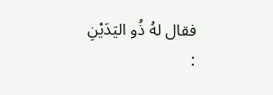فقال لهُ ذُو اليَدَيْنِ :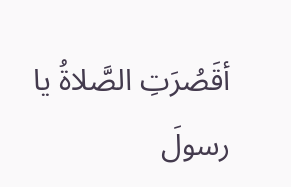أقَصُرَتِ الصَّلاةُ يا رسولَ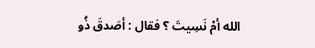الله أمْ نَسِيتَ ؟ فقال : أصَدقَ ذُو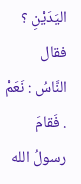اليَدَيْنِ ؟ فقال النَّاسُ : نَعَمْ . فَقامَ رسولُ الله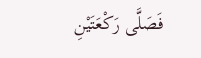فَصَلَّى رَكْعَتَيْنِ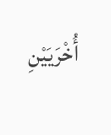أُخْرَيَيْنِ